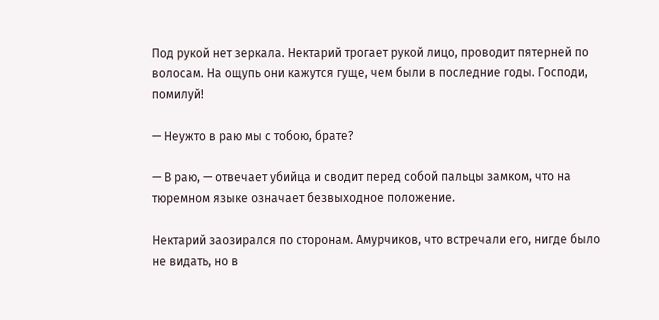Под рукой нет зеркала. Нектарий трогает рукой лицо, проводит пятерней по волосам. На ощупь они кажутся гуще, чем были в последние годы. Господи, помилуй!

— Неужто в раю мы с тобою, брате?

— В раю, — отвечает убийца и сводит перед собой пальцы замком, что на тюремном языке означает безвыходное положение.

Нектарий заозирался по сторонам. Амурчиков, что встречали его, нигде было не видать, но в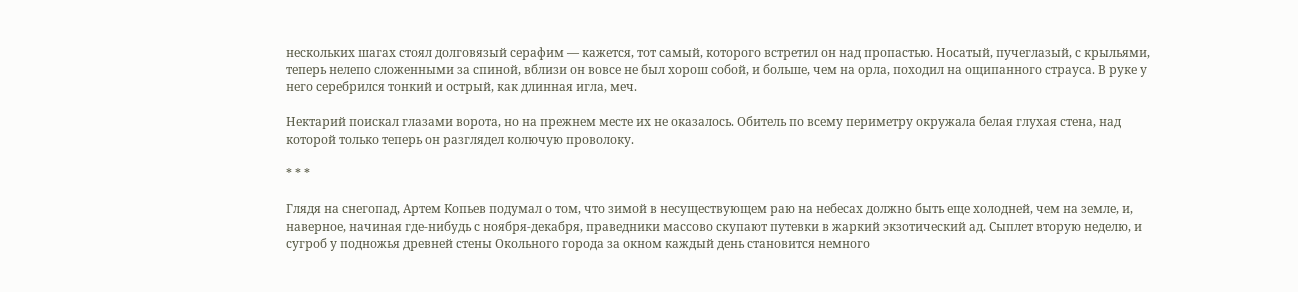нескольких шагах стоял долговязый серафим — кажется, тот самый, которого встретил он над пропастью. Носатый, пучеглазый, с крыльями, теперь нелепо сложенными за спиной, вблизи он вовсе не был хорош собой, и больше, чем на орла, походил на ощипанного страуса. В руке у него серебрился тонкий и острый, как длинная игла, меч.

Нектарий поискал глазами ворота, но на прежнем месте их не оказалось. Обитель по всему периметру окружала белая глухая стена, над которой только теперь он разглядел колючую проволоку.

* * *

Глядя на снегопад, Артем Копьев подумал о том, что зимой в несуществующем раю на небесах должно быть еще холодней, чем на земле, и, наверное, начиная где-нибудь с ноября-декабря, праведники массово скупают путевки в жаркий экзотический ад. Сыплет вторую неделю, и сугроб у подножья древней стены Окольного города за окном каждый день становится немного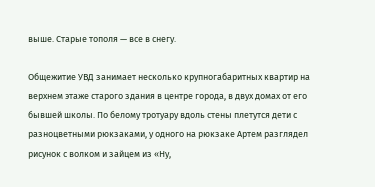выше. Старые тополя — все в снегу.

Общежитие УВД занимает несколько крупногабаритных квартир на верхнем этаже старого здания в центре города, в двух домах от его бывшей школы. По белому тротуару вдоль стены плетутся дети с разноцветными рюкзаками, у одного на рюкзаке Артем разглядел рисунок с волком и зайцем из «Ну,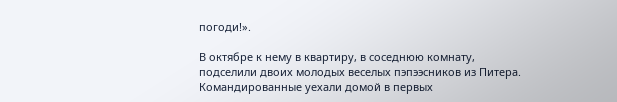погоди!».

В октябре к нему в квартиру, в соседнюю комнату, подселили двоих молодых веселых пэпээсников из Питера. Командированные уехали домой в первых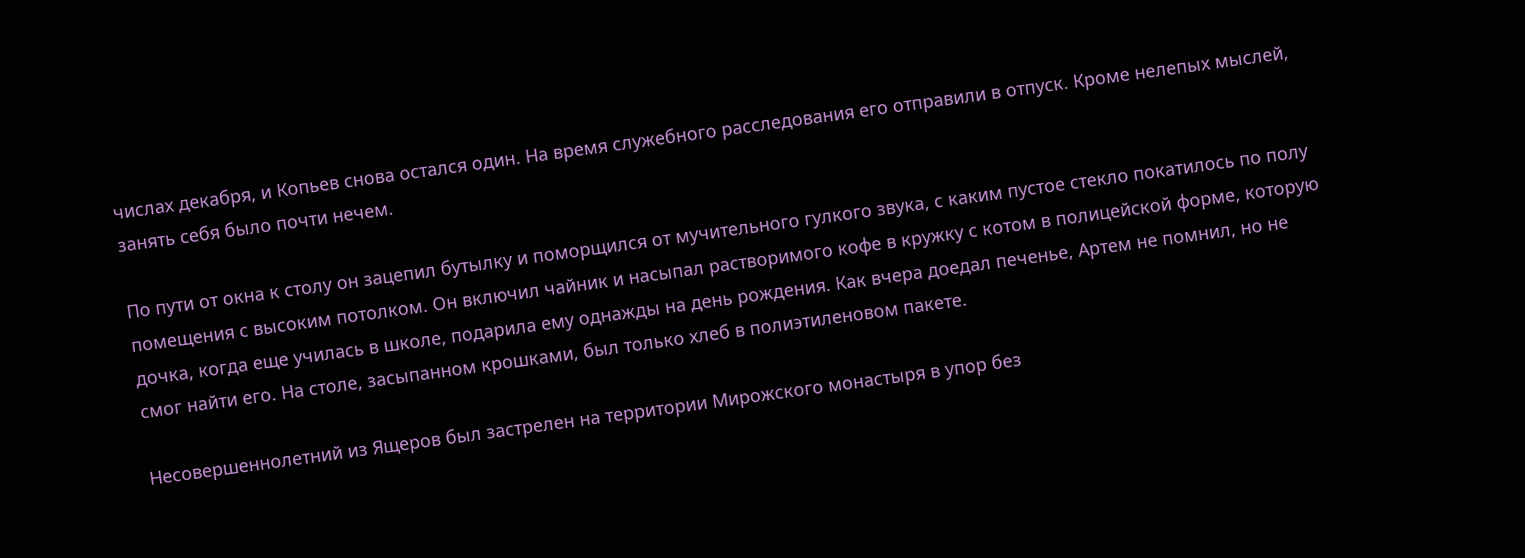числах декабря, и Копьев снова остался один. На время служебного расследования его отправили в отпуск. Кроме нелепых мыслей, занять себя было почти нечем.

По пути от окна к столу он зацепил бутылку и поморщился от мучительного гулкого звука, с каким пустое стекло покатилось по полу помещения с высоким потолком. Он включил чайник и насыпал растворимого кофе в кружку с котом в полицейской форме, которую дочка, когда еще училась в школе, подарила ему однажды на день рождения. Как вчера доедал печенье, Артем не помнил, но не смог найти его. На столе, засыпанном крошками, был только хлеб в полиэтиленовом пакете.

Несовершеннолетний из Ящеров был застрелен на территории Мирожского монастыря в упор без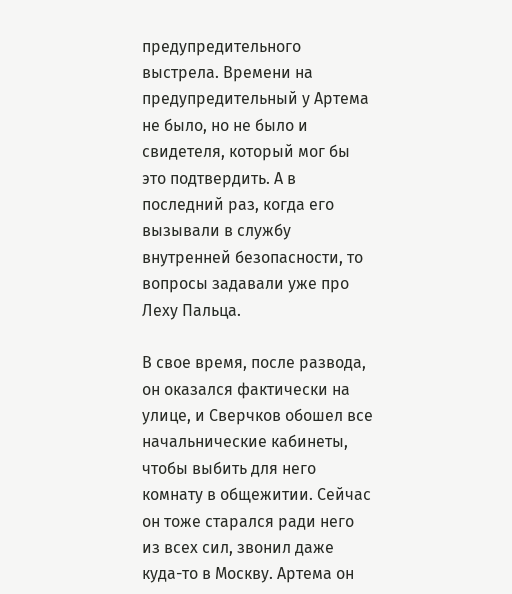предупредительного выстрела. Времени на предупредительный у Артема не было, но не было и свидетеля, который мог бы это подтвердить. А в последний раз, когда его вызывали в службу внутренней безопасности, то вопросы задавали уже про Леху Пальца.

В свое время, после развода, он оказался фактически на улице, и Сверчков обошел все начальнические кабинеты, чтобы выбить для него комнату в общежитии. Сейчас он тоже старался ради него из всех сил, звонил даже куда-то в Москву. Артема он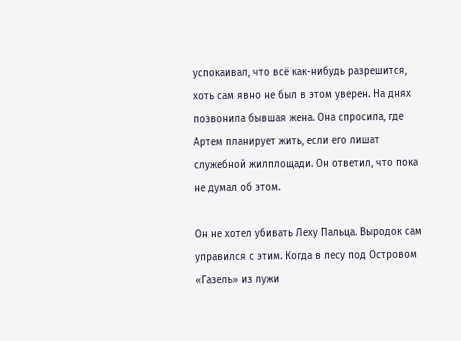успокаивал, что всё как-нибудь разрешится, хоть сам явно не был в этом уверен. На днях позвонила бывшая жена. Она спросила, где Артем планирует жить, если его лишат служебной жилплощади. Он ответил, что пока не думал об этом.

Он не хотел убивать Леху Пальца. Выродок сам управился с этим. Когда в лесу под Островом «Газель» из лужи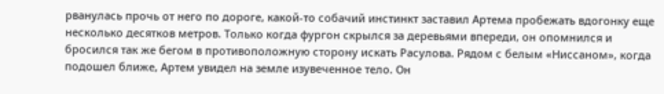рванулась прочь от него по дороге, какой-то собачий инстинкт заставил Артема пробежать вдогонку еще несколько десятков метров. Только когда фургон скрылся за деревьями впереди, он опомнился и бросился так же бегом в противоположную сторону искать Расулова. Рядом с белым «Ниссаном», когда подошел ближе, Артем увидел на земле изувеченное тело. Он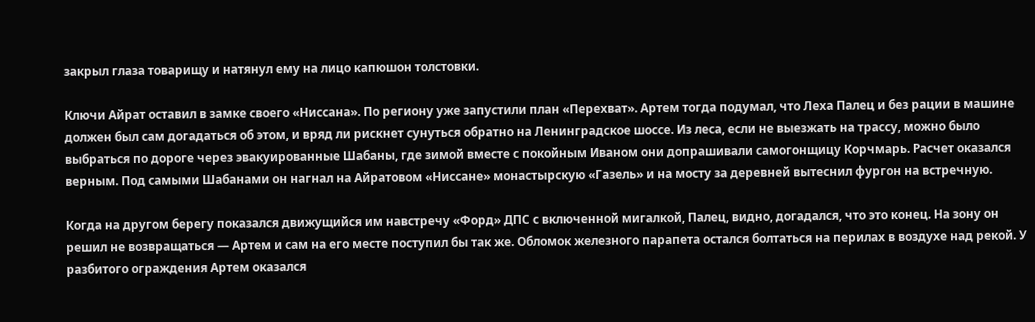закрыл глаза товарищу и натянул ему на лицо капюшон толстовки.

Ключи Айрат оставил в замке своего «Ниссана». По региону уже запустили план «Перехват». Артем тогда подумал, что Леха Палец и без рации в машине должен был сам догадаться об этом, и вряд ли рискнет сунуться обратно на Ленинградское шоссе. Из леса, если не выезжать на трассу, можно было выбраться по дороге через эвакуированные Шабаны, где зимой вместе с покойным Иваном они допрашивали самогонщицу Корчмарь. Расчет оказался верным. Под самыми Шабанами он нагнал на Айратовом «Ниссане» монастырскую «Газель» и на мосту за деревней вытеснил фургон на встречную.

Когда на другом берегу показался движущийся им навстречу «Форд» ДПС с включенной мигалкой, Палец, видно, догадался, что это конец. На зону он решил не возвращаться — Артем и сам на его месте поступил бы так же. Обломок железного парапета остался болтаться на перилах в воздухе над рекой. У разбитого ограждения Артем оказался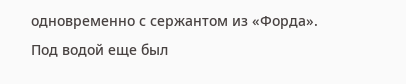одновременно с сержантом из «Форда». Под водой еще был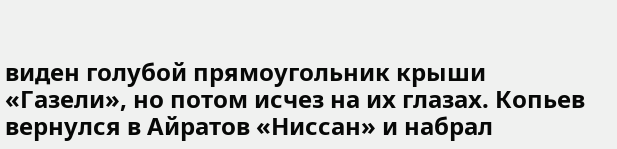виден голубой прямоугольник крыши «Газели», но потом исчез на их глазах. Копьев вернулся в Айратов «Ниссан» и набрал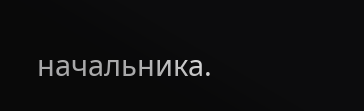начальника.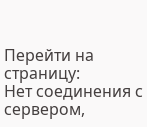Перейти на страницу:
Нет соединения с сервером,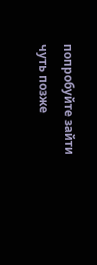попробуйте зайти чуть позже